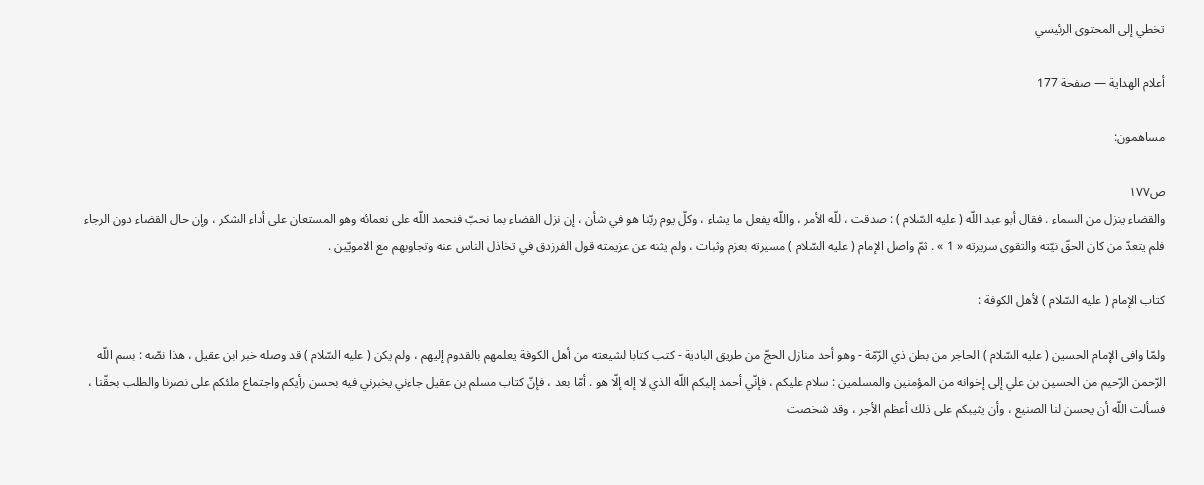تخطي إلى المحتوى الرئيسي

أعلام الهداية — صفحة 177

مساهمون:

ص١٧٧
والقضاء ينزل من السماء . فقال أبو عبد اللّه ( عليه السّلام ) : صدقت ، للّه الأمر ، واللّه يفعل ما يشاء ، وكلّ يوم ربّنا هو في شأن ، إن نزل القضاء بما نحبّ فنحمد اللّه على نعمائه وهو المستعان على أداء الشكر ، وإن حال القضاء دون الرجاء فلم يتعدّ من كان الحقّ نيّته والتقوى سريرته « 1 » . ثمّ واصل الإمام ( عليه السّلام ) مسيرته بعزم وثبات ، ولم يثنه عن عزيمته قول الفرزدق في تخاذل الناس عنه وتجاوبهم مع الامويّين .

كتاب الإمام ( عليه السّلام ) لأهل الكوفة :

ولمّا وافى الإمام الحسين ( عليه السّلام ) الحاجر من بطن ذي الرّمّة - وهو أحد منازل الحجّ من طريق البادية - كتب كتابا لشيعته من أهل الكوفة يعلمهم بالقدوم إليهم ، ولم يكن ( عليه السّلام ) قد وصله خبر ابن عقيل ، هذا نصّه : بسم اللّه الرّحمن الرّحيم من الحسين بن علي إلى إخوانه من المؤمنين والمسلمين : سلام عليكم ، فإنّي أحمد إليكم اللّه الذي لا إله إلّا هو . أمّا بعد ، فإنّ كتاب مسلم بن عقيل جاءني يخبرني فيه بحسن رأيكم واجتماع ملئكم على نصرنا والطلب بحقّنا ، فسألت اللّه أن يحسن لنا الصنيع ، وأن يثيبكم على ذلك أعظم الأجر ، وقد شخصت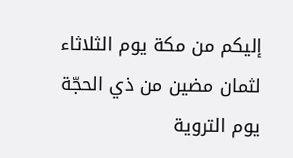إليكم من مكة يوم الثلاثاء لثمان مضين من ذي الحجّة يوم التروية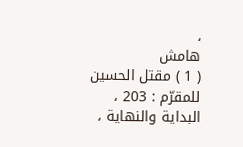،
هامش
( 1 ) مقتل الحسين للمقرّم : 203 ، البداية والنهاية ،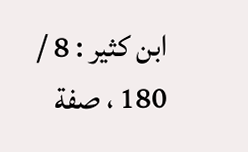ابن كثير : 8 / 180 ، صفة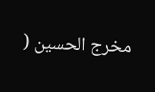مخرج الحسين (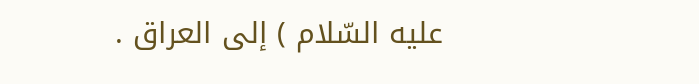عليه السّلام ) إلى العراق .